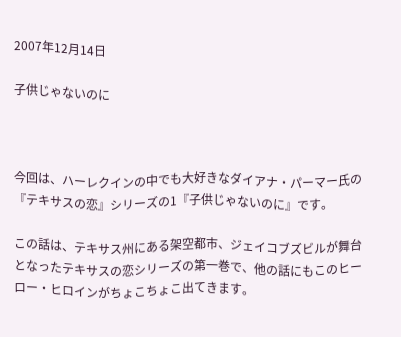2007年12月14日

子供じゃないのに



今回は、ハーレクインの中でも大好きなダイアナ・パーマー氏の『テキサスの恋』シリーズの1『子供じゃないのに』です。

この話は、テキサス州にある架空都市、ジェイコブズビルが舞台となったテキサスの恋シリーズの第一巻で、他の話にもこのヒーロー・ヒロインがちょこちょこ出てきます。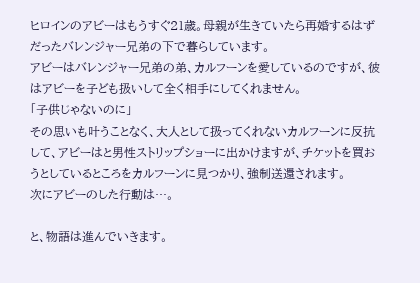ヒロインのアビーはもうすぐ21歳。母親が生きていたら再婚するはずだったバレンジャー兄弟の下で暮らしています。
アビーはバレンジャー兄弟の弟、カルフーンを愛しているのですが、彼はアビーを子ども扱いして全く相手にしてくれません。
「子供じゃないのに」
その思いも叶うことなく、大人として扱ってくれないカルフーンに反抗して、アビーはと男性ストリップショーに出かけますが、チケットを買おうとしているところをカルフーンに見つかり、強制送還されます。
次にアビーのした行動は…。

と、物語は進んでいきます。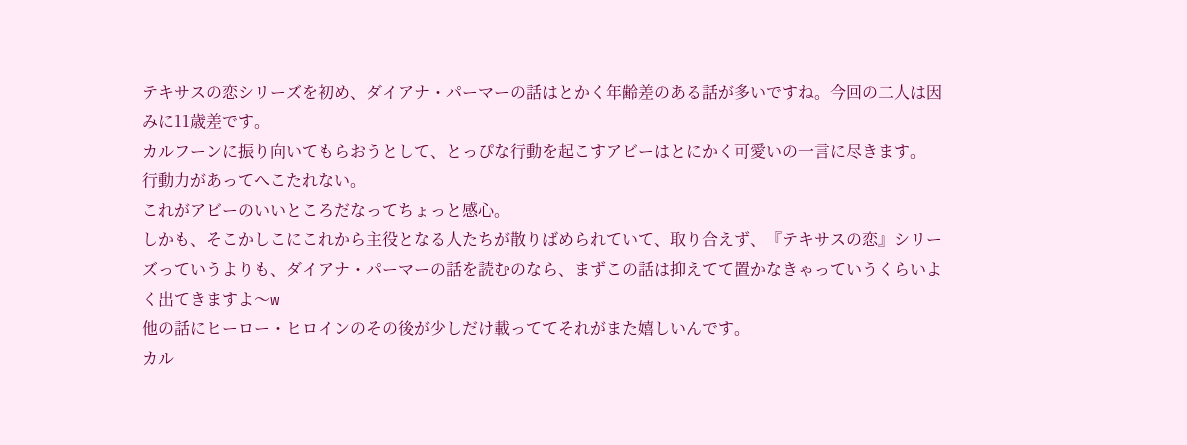テキサスの恋シリーズを初め、ダイアナ・パーマーの話はとかく年齢差のある話が多いですね。今回の二人は因みに11歳差です。
カルフーンに振り向いてもらおうとして、とっぴな行動を起こすアビーはとにかく可愛いの一言に尽きます。
行動力があってへこたれない。
これがアビーのいいところだなってちょっと感心。
しかも、そこかしこにこれから主役となる人たちが散りばめられていて、取り合えず、『テキサスの恋』シリーズっていうよりも、ダイアナ・パーマーの話を読むのなら、まずこの話は抑えてて置かなきゃっていうくらいよく出てきますよ〜w
他の話にヒーロー・ヒロインのその後が少しだけ載っててそれがまた嬉しいんです。
カル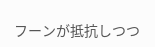フーンが抵抗しつつ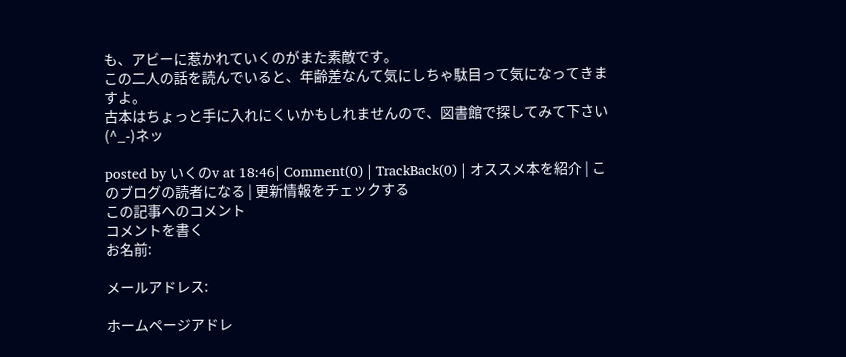も、アビーに惹かれていくのがまた素敵です。
この二人の話を読んでいると、年齢差なんて気にしちゃ駄目って気になってきますよ。
古本はちょっと手に入れにくいかもしれませんので、図書館で探してみて下さい(^_-)ネッ

posted by いくのv at 18:46| Comment(0) | TrackBack(0) | オススメ本を紹介 | このブログの読者になる | 更新情報をチェックする
この記事へのコメント
コメントを書く
お名前:

メールアドレス:

ホームページアドレ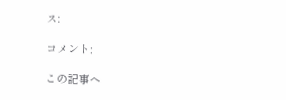ス:

コメント:

この記事へ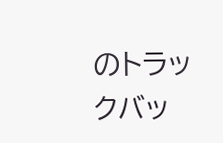のトラックバッ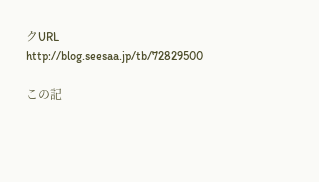クURL
http://blog.seesaa.jp/tb/72829500

この記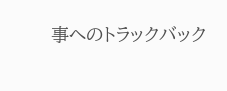事へのトラックバック